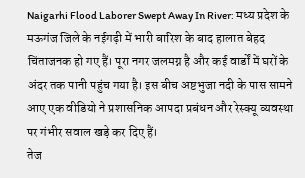Naigarhi Flood Laborer Swept Away In River: मध्य प्रदेश के मऊगंज जिले के नईगढ़ी में भारी बारिश के बाद हालात बेहद चिंताजनक हो गए हैं। पूरा नगर जलमग्न है और कई वार्डों में घरों के अंदर तक पानी पहुंच गया है। इस बीच अष्टभुजा नदी के पास सामने आए एक वीडियो ने प्रशासनिक आपदा प्रबंधन और रेस्क्यू व्यवस्था पर गंभीर सवाल खड़े कर दिए हैं।
तेज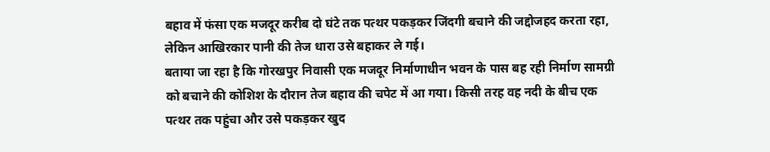बहाव में फंसा एक मजदूर करीब दो घंटे तक पत्थर पकड़कर जिंदगी बचाने की जद्दोजहद करता रहा, लेकिन आखिरकार पानी की तेज धारा उसे बहाकर ले गई।
बताया जा रहा है कि गोरखपुर निवासी एक मजदूर निर्माणाधीन भवन के पास बह रही निर्माण सामग्री को बचाने की कोशिश के दौरान तेज बहाव की चपेट में आ गया। किसी तरह वह नदी के बीच एक पत्थर तक पहुंचा और उसे पकड़कर खुद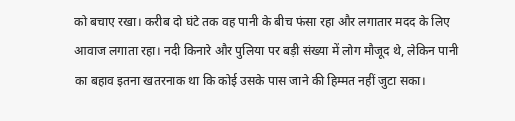को बचाए रखा। करीब दो घंटे तक वह पानी के बीच फंसा रहा और लगातार मदद के लिए आवाज लगाता रहा। नदी किनारे और पुलिया पर बड़ी संख्या में लोग मौजूद थे, लेकिन पानी का बहाव इतना खतरनाक था कि कोई उसके पास जाने की हिम्मत नहीं जुटा सका।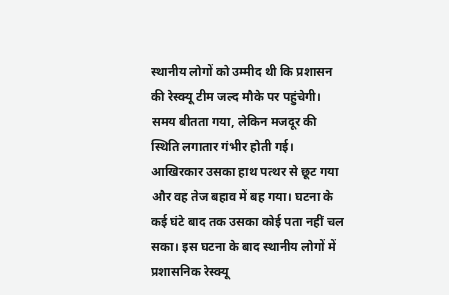स्थानीय लोगों को उम्मीद थी कि प्रशासन की रेस्क्यू टीम जल्द मौके पर पहुंचेगी। समय बीतता गया, लेकिन मजदूर की स्थिति लगातार गंभीर होती गई। आखिरकार उसका हाथ पत्थर से छूट गया और वह तेज बहाव में बह गया। घटना के कई घंटे बाद तक उसका कोई पता नहीं चल सका। इस घटना के बाद स्थानीय लोगों में प्रशासनिक रेस्क्यू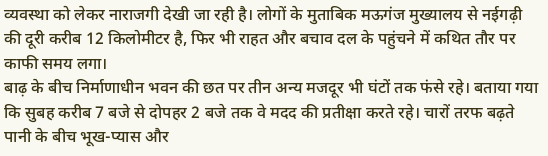व्यवस्था को लेकर नाराजगी देखी जा रही है। लोगों के मुताबिक मऊगंज मुख्यालय से नईगढ़ी की दूरी करीब 12 किलोमीटर है, फिर भी राहत और बचाव दल के पहुंचने में कथित तौर पर काफी समय लगा।
बाढ़ के बीच निर्माणाधीन भवन की छत पर तीन अन्य मजदूर भी घंटों तक फंसे रहे। बताया गया कि सुबह करीब 7 बजे से दोपहर 2 बजे तक वे मदद की प्रतीक्षा करते रहे। चारों तरफ बढ़ते पानी के बीच भूख-प्यास और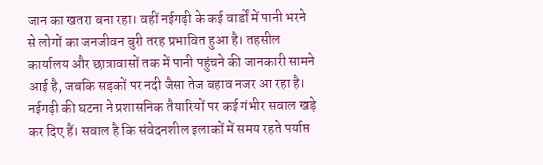जान का खतरा बना रहा। वहीं नईगढ़ी के कई वार्डों में पानी भरने से लोगों का जनजीवन बुरी तरह प्रभावित हुआ है। तहसील कार्यालय और छात्रावासों तक में पानी पहुंचने की जानकारी सामने आई है, जबकि सड़कों पर नदी जैसा तेज बहाव नजर आ रहा है।
नईगढ़ी की घटना ने प्रशासनिक तैयारियों पर कई गंभीर सवाल खड़े कर दिए हैं। सवाल है कि संवेदनशील इलाकों में समय रहते पर्याप्त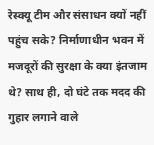रेस्क्यू टीम और संसाधन क्यों नहीं पहुंच सके? निर्माणाधीन भवन में मजदूरों की सुरक्षा के क्या इंतजाम थे? साथ ही, दो घंटे तक मदद की गुहार लगाने वाले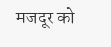मजदूर को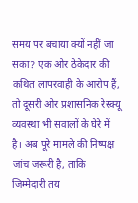समय पर बचाया क्यों नहीं जा सका? एक ओर ठेकेदार की कथित लापरवाही के आरोप हैं, तो दूसरी ओर प्रशासनिक रेस्क्यू व्यवस्था भी सवालों के घेरे में है। अब पूरे मामले की निष्पक्ष जांच जरूरी है, ताकि जिम्मेदारी तय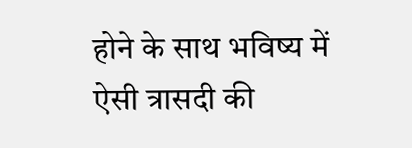होने के साथ भविष्य में ऐसी त्रासदी की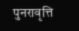पुनरावृत्ति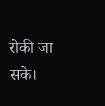रोकी जा सके।